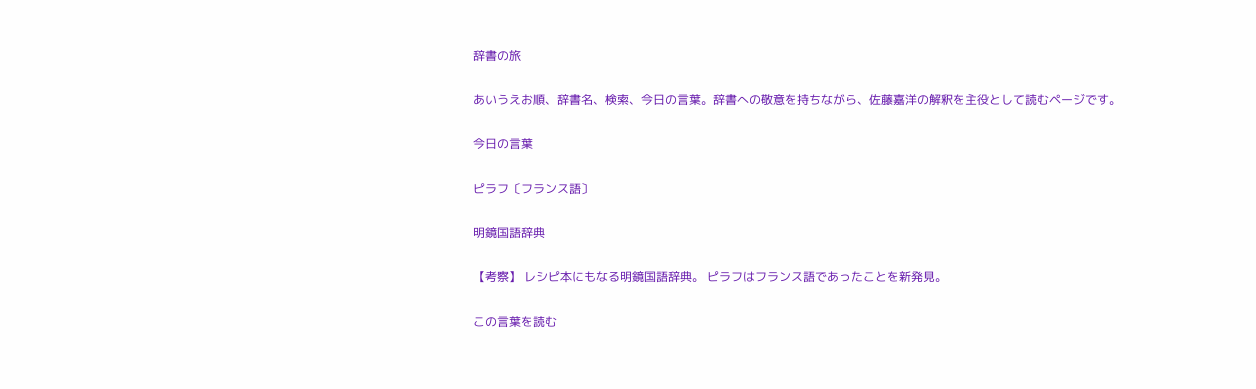辞書の旅

あいうえお順、辞書名、検索、今日の言葉。辞書への敬意を持ちながら、佐藤嘉洋の解釈を主役として読むページです。

今日の言葉

ピラフ〔フランス語〕

明鏡国語辞典

【考察】 レシピ本にもなる明鏡国語辞典。 ピラフはフランス語であったことを新発見。

この言葉を読む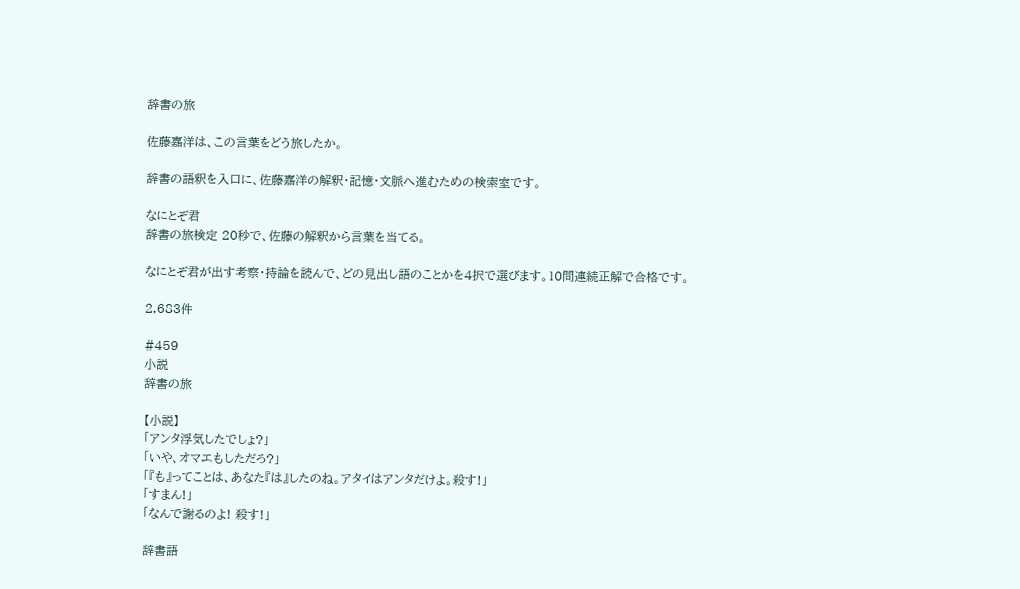辞書の旅

佐藤嘉洋は、この言葉をどう旅したか。

辞書の語釈を入口に、佐藤嘉洋の解釈・記憶・文脈へ進むための検索室です。

なにとぞ君
辞書の旅検定 20秒で、佐藤の解釈から言葉を当てる。

なにとぞ君が出す考察・持論を読んで、どの見出し語のことかを4択で選びます。10問連続正解で合格です。

2,683件

#459
小説
辞書の旅

【小説】
「アンタ浮気したでしょ?」
「いや、オマエもしただろ?」
「『も』ってことは、あなた『は』したのね。アタイはアンタだけよ。殺す!」
「すまん!」
「なんで謝るのよ! 殺す!」

辞書語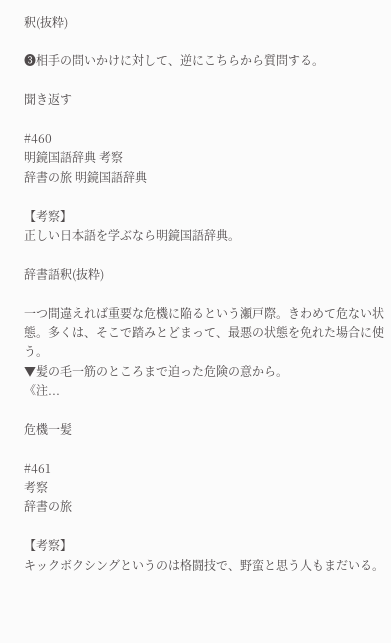釈(抜粋)

❸相手の問いかけに対して、逆にこちらから質問する。

聞き返す

#460
明鏡国語辞典 考察
辞書の旅 明鏡国語辞典

【考察】
正しい日本語を学ぶなら明鏡国語辞典。

辞書語釈(抜粋)

一つ間違えれば重要な危機に陥るという瀬戸際。きわめて危ない状態。多くは、そこで踏みとどまって、最悪の状態を免れた場合に使う。
▼髪の毛一筋のところまで迫った危険の意から。
《注...

危機一髪

#461
考察
辞書の旅

【考察】
キックボクシングというのは格闘技で、野蛮と思う人もまだいる。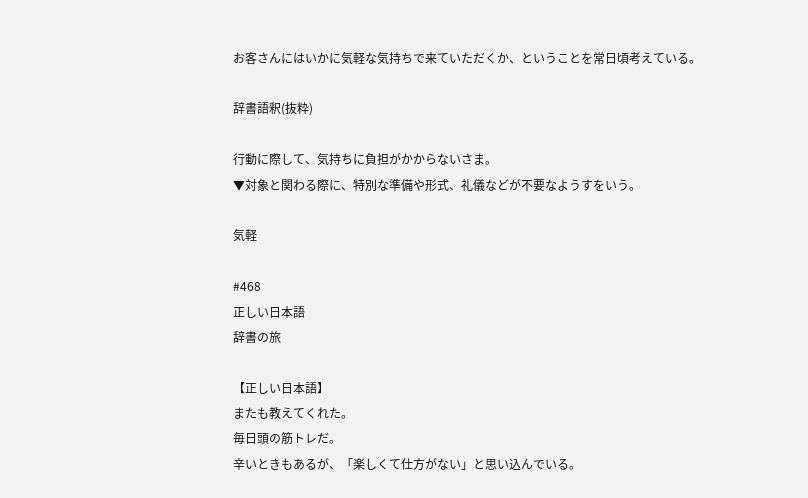お客さんにはいかに気軽な気持ちで来ていただくか、ということを常日頃考えている。

辞書語釈(抜粋)

行動に際して、気持ちに負担がかからないさま。
▼対象と関わる際に、特別な準備や形式、礼儀などが不要なようすをいう。

気軽

#468
正しい日本語
辞書の旅

【正しい日本語】
またも教えてくれた。
毎日頭の筋トレだ。
辛いときもあるが、「楽しくて仕方がない」と思い込んでいる。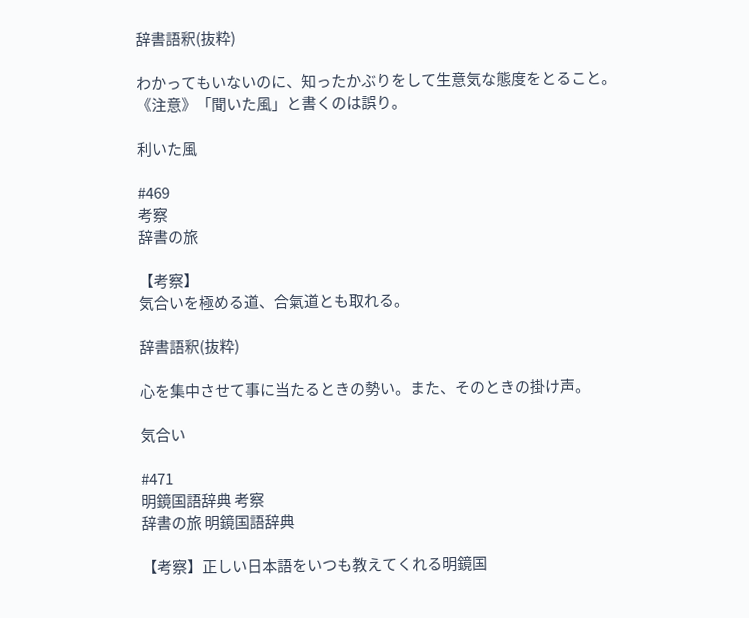辞書語釈(抜粋)

わかってもいないのに、知ったかぶりをして生意気な態度をとること。
《注意》「聞いた風」と書くのは誤り。

利いた風

#469
考察
辞書の旅

【考察】
気合いを極める道、合氣道とも取れる。

辞書語釈(抜粋)

心を集中させて事に当たるときの勢い。また、そのときの掛け声。

気合い

#471
明鏡国語辞典 考察
辞書の旅 明鏡国語辞典

【考察】正しい日本語をいつも教えてくれる明鏡国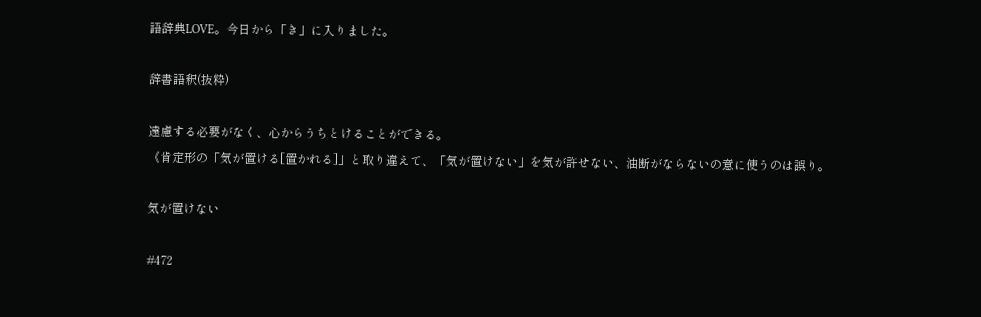語辞典LOVE。今日から「き」に入りました。

辞書語釈(抜粋)

遠慮する必要がなく、心からうちとけることができる。
《肯定形の「気が置ける[置かれる]」と取り違えて、「気が置けない」を気が許せない、油断がならないの意に使うのは誤り。

気が置けない

#472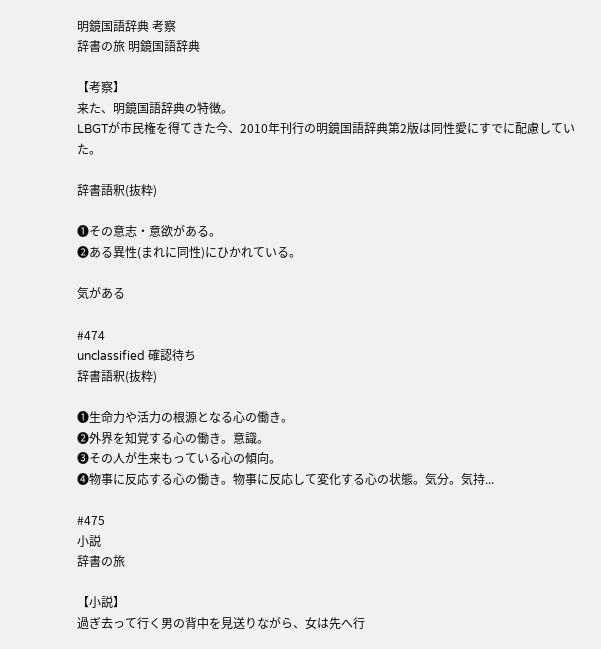明鏡国語辞典 考察
辞書の旅 明鏡国語辞典

【考察】
来た、明鏡国語辞典の特徴。
LBGTが市民権を得てきた今、2010年刊行の明鏡国語辞典第2版は同性愛にすでに配慮していた。

辞書語釈(抜粋)

❶その意志・意欲がある。
❷ある異性(まれに同性)にひかれている。

気がある

#474
unclassified 確認待ち
辞書語釈(抜粋)

❶生命力や活力の根源となる心の働き。
❷外界を知覚する心の働き。意識。
❸その人が生来もっている心の傾向。
❹物事に反応する心の働き。物事に反応して変化する心の状態。気分。気持...

#475
小説
辞書の旅

【小説】
過ぎ去って行く男の背中を見送りながら、女は先へ行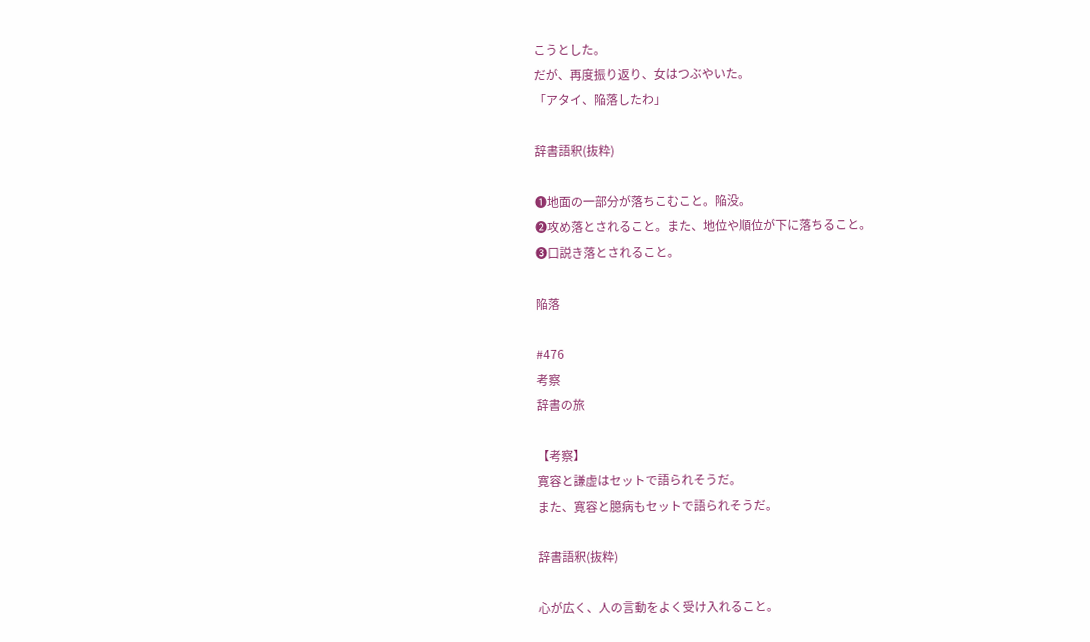こうとした。
だが、再度振り返り、女はつぶやいた。
「アタイ、陥落したわ」

辞書語釈(抜粋)

❶地面の一部分が落ちこむこと。陥没。
❷攻め落とされること。また、地位や順位が下に落ちること。
❸口説き落とされること。

陥落

#476
考察
辞書の旅

【考察】
寛容と謙虚はセットで語られそうだ。
また、寛容と臆病もセットで語られそうだ。

辞書語釈(抜粋)

心が広く、人の言動をよく受け入れること。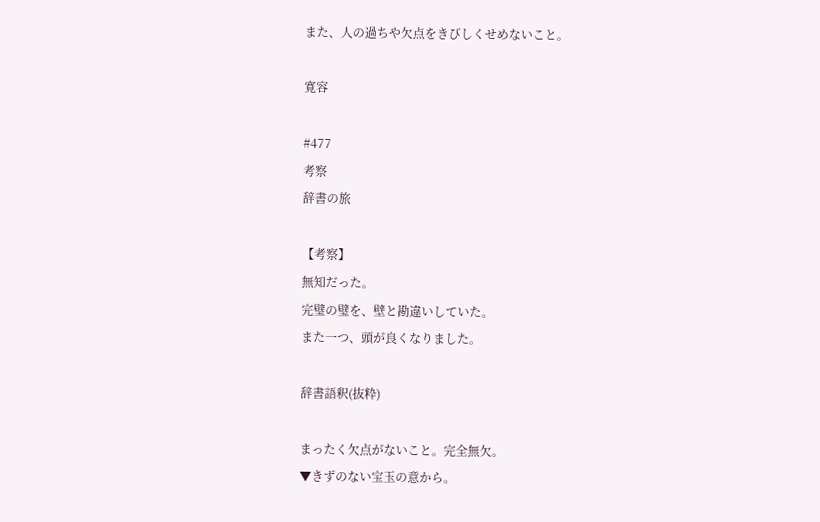また、人の過ちや欠点をきびしくせめないこと。

寛容

#477
考察
辞書の旅

【考察】
無知だった。
完璧の璧を、壁と勘違いしていた。
また一つ、頭が良くなりました。

辞書語釈(抜粋)

まったく欠点がないこと。完全無欠。
▼きずのない宝玉の意から。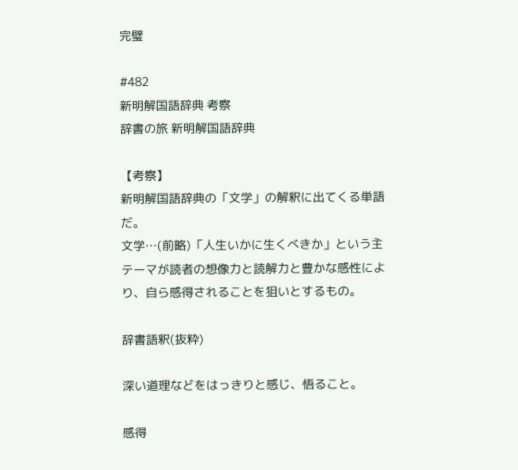完璧

#482
新明解国語辞典 考察
辞書の旅 新明解国語辞典

【考察】
新明解国語辞典の「文学」の解釈に出てくる単語だ。
文学…(前略)「人生いかに生くべきか」という主テーマが読者の想像力と読解力と豊かな感性により、自ら感得されることを狙いとするもの。

辞書語釈(抜粋)

深い道理などをはっきりと感じ、悟ること。

感得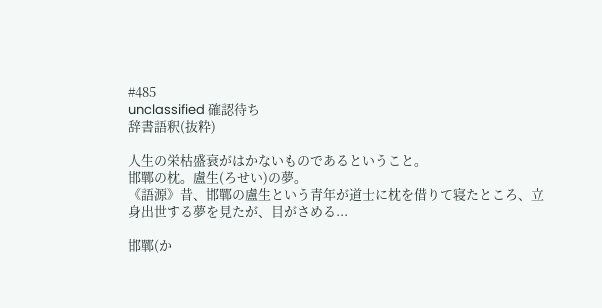#485
unclassified 確認待ち
辞書語釈(抜粋)

人生の栄枯盛衰がはかないものであるということ。
邯鄲の枕。盧生(ろせい)の夢。
《語源》昔、邯鄲の盧生という青年が道士に枕を借りて寝たところ、立身出世する夢を見たが、目がさめる...

邯鄲(か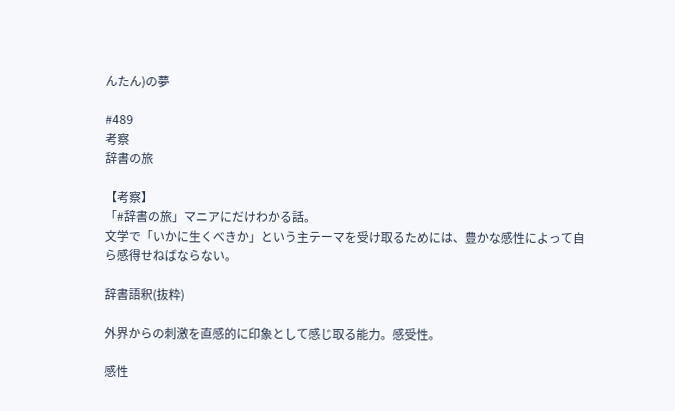んたん)の夢

#489
考察
辞書の旅

【考察】
「#辞書の旅」マニアにだけわかる話。
文学で「いかに生くべきか」という主テーマを受け取るためには、豊かな感性によって自ら感得せねばならない。

辞書語釈(抜粋)

外界からの刺激を直感的に印象として感じ取る能力。感受性。

感性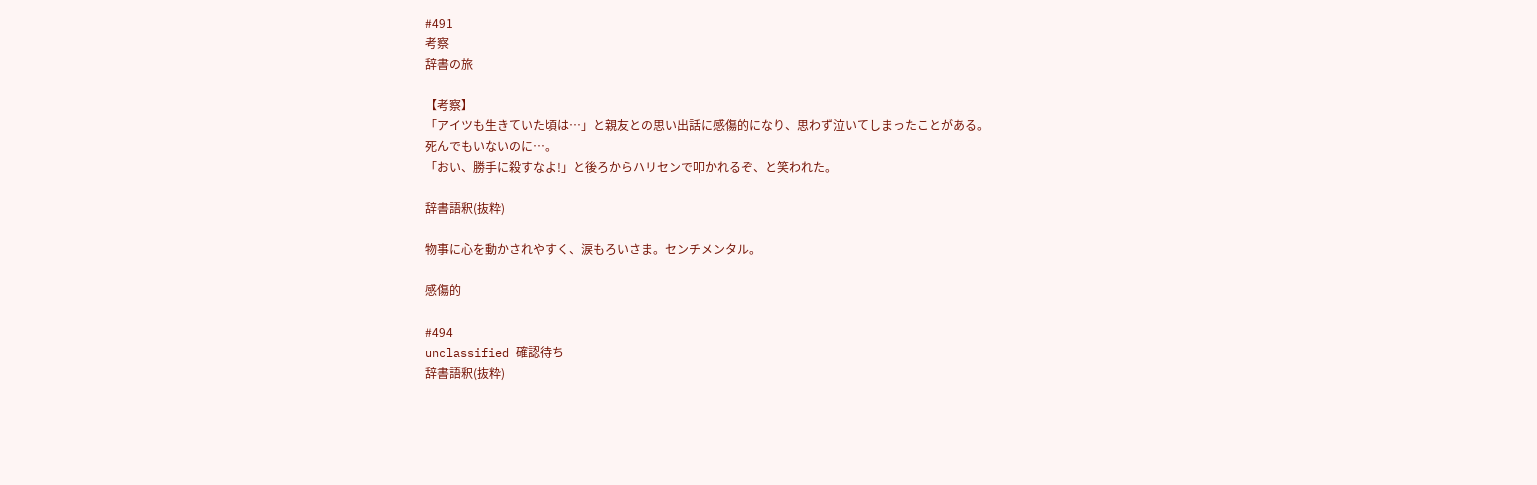#491
考察
辞書の旅

【考察】
「アイツも生きていた頃は…」と親友との思い出話に感傷的になり、思わず泣いてしまったことがある。
死んでもいないのに…。
「おい、勝手に殺すなよ!」と後ろからハリセンで叩かれるぞ、と笑われた。

辞書語釈(抜粋)

物事に心を動かされやすく、涙もろいさま。センチメンタル。

感傷的

#494
unclassified 確認待ち
辞書語釈(抜粋)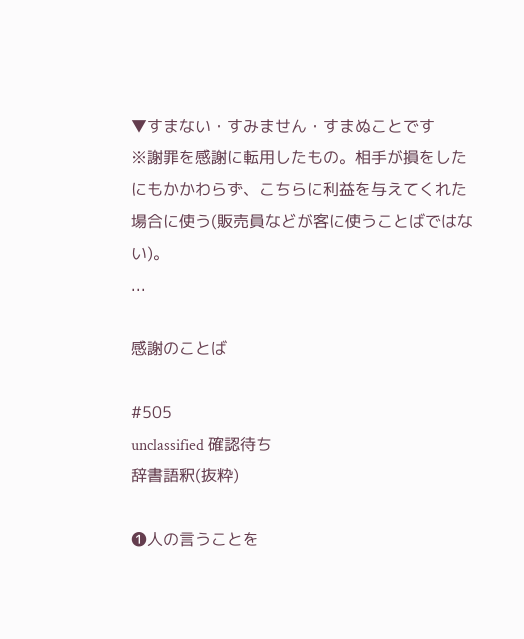▼すまない・すみません・すまぬことです
※謝罪を感謝に転用したもの。相手が損をしたにもかかわらず、こちらに利益を与えてくれた場合に使う(販売員などが客に使うことばではない)。
...

感謝のことば

#505
unclassified 確認待ち
辞書語釈(抜粋)

❶人の言うことを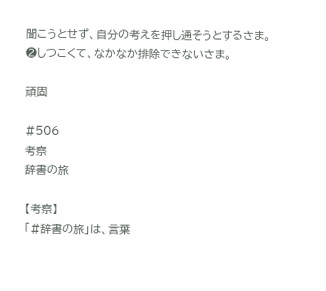聞こうとせず、自分の考えを押し通そうとするさま。
❷しつこくて、なかなか排除できないさま。

頑固

#506
考察
辞書の旅

【考察】
「#辞書の旅」は、言葉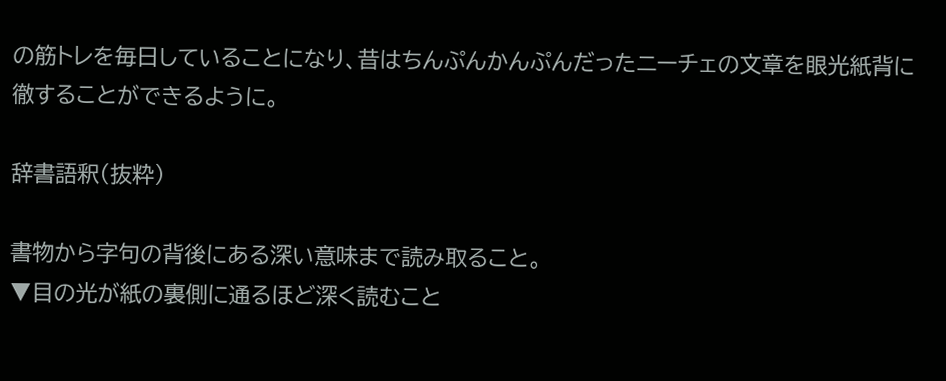の筋トレを毎日していることになり、昔はちんぷんかんぷんだったニーチェの文章を眼光紙背に徹することができるように。

辞書語釈(抜粋)

書物から字句の背後にある深い意味まで読み取ること。
▼目の光が紙の裏側に通るほど深く読むこと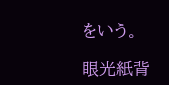をいう。

眼光紙背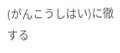(がんこうしはい)に徹する